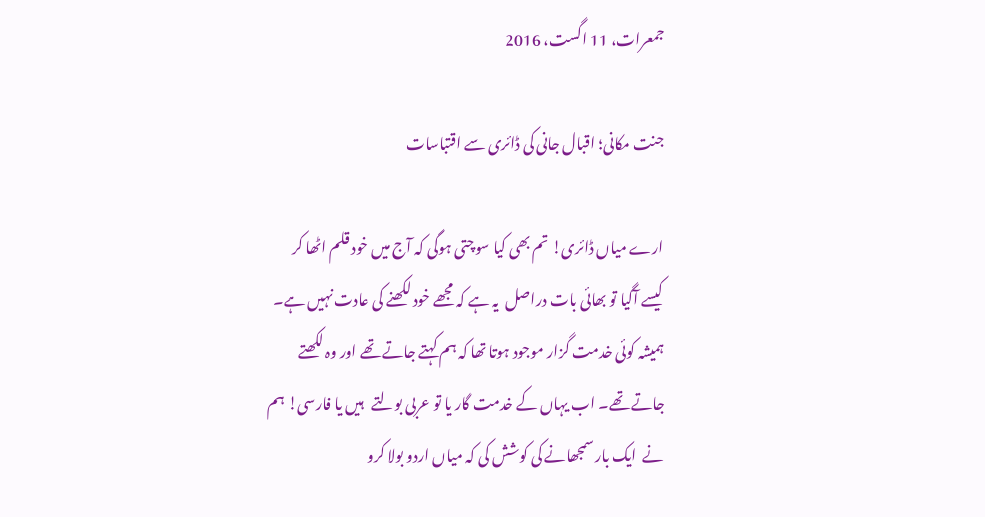جمعرات، 11 اگست، 2016

جنت مکانی؛ اقبال جانی کی ڈائری سے اقتباسات

ارے میاں ڈائری! تم بھی کیا سوچتی ہوگی کہ آج میں خود قلم اٹھا کر کیسے آگیا تو بھائی بات دراصل  یہ ہے کہ مجھے خود لکھنے کی عادت نہیں ہے۔ ہمیشہ کوئی خدمت گزار موجود ہوتا تھا کہ ہم کہتے جاتے تھے اور وہ لکھتے جاتے تھے۔ اب یہاں کے خدمت گار یا تو عربی بولتے   ہیں یا فارسی! ہم نے  ایک بار سمجھانے کی کوشش کی کہ میاں اردو بولا کرو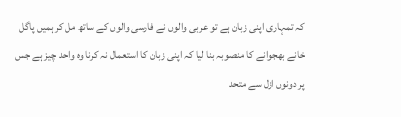کہ تمہاری اپنی زبان ہے تو عربی والوں نے فارسی والوں کے ساتھ مل کر ہمیں پاگل خانے بھجوانے کا منصوبہ بنا لیا کہ اپنی زبان کا استعمال نہ کرنا وہ واحد چیز ہے جس پر دونوں ازل سے متحد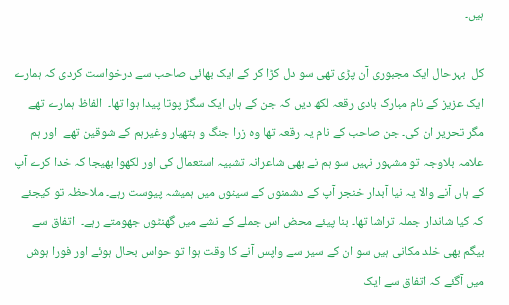ہیں۔

کل  بہرحال ایک مجبوری آن پڑی تھی سو دل کڑا کر کے ایک بھائی صاحب سے درخواست کردی کہ ہمارے ایک عزیز کے نام مبارک بادی رقعہ لکھ دیں کہ جن کے ہاں ایک سگڑ پوتا پیدا ہوا تھا۔  الفاظ ہمارے تھے مگر تحریر ان کی۔ جن صاحب کے نام یہ رقعہ تھا وہ زرا جنگ و ہتھیار وغیرہم کے شوقین تھے  اور ہم علامہ بلاوجہ تو مشہور نہیں سو ہم نے بھی شاعرانہ تشبیہ استعمال کی اور لکھوا بھیجا کہ خدا کرے آپ کے ہاں آنے والا یہ نیا آبدار خنجر آپ کے دشمنوں کے سینوں میں ہمیشہ پیوست رہے۔ ملاحظہ تو کیجئے کہ کیا شاندار جملہ تراشا تھا۔ بنا پیئے محض اس جملے کے نشے میں گھنٹوں جھومتے رہے۔  اتفاق سے بیگم بھی خلد مکانی ہیں سو ان کے سیر سے واپس آنے کا وقت ہوا تو حواس بحال ہوئے اور فورا ہوش میں آگئے کہ اتفاق سے ایک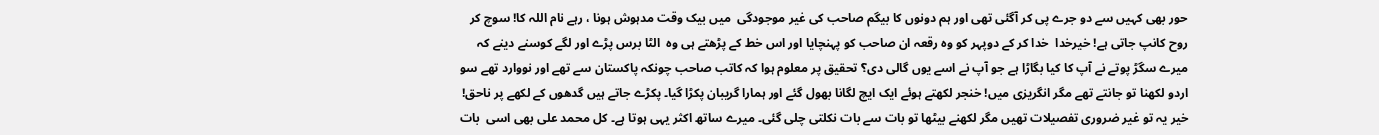حور بھی کہیں سے دو جرے پی کر آگئی تھی اور ہم دونوں کا بیگم صاحب کی غیر موجودگی  میں بیک وقت مدہوش ہونا ، رہے نام اللہ کا! سوچ کر روح کانپ جاتی ہے! خیرخدا  خدا کر کے دوپہر کو وہ رقعہ ان صاحب کو پہنچایا اور اس خط کے پڑھتے ہی وہ  الٹا برس پڑے اور لگے کوسنے دینے کہ میرے سگڑ پوتے نے آپ کا کیا بگاڑا ہے جو آپ نے اسے یوں گالی دی؟َ تحقیق پر معلوم ہوا کہ کاتب صاحب چونکہ پاکستان سے تھے اور نووارد تھے سو اردو لکھنا تو جانتے تھے مگر انگریزی میں! خنجر لکھتے ہوئے ایک ایچ لگانا بھول گئے اور ہمارا گریبان پکڑا گیا۔ پکڑے جاتے ہیں گدھوں کے لکھے پر ناحق!
خیر یہ تو غیر ضروری تفصیلات تھیں مگر لکھنے بیٹھا تو بات سے بات نکلتی چلی گئی۔ میرے ساتھ اکثر یہی ہوتا ہے۔ کل محمد علی بھی اسی  بات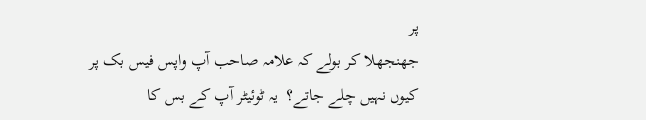پر
جھنجھلا کر بولے کہ علامہ صاحب آپ واپس فیس بک پر کیوں نہیں چلے جاتے؟  یہ ٹوئیٹر آپ کے بس کا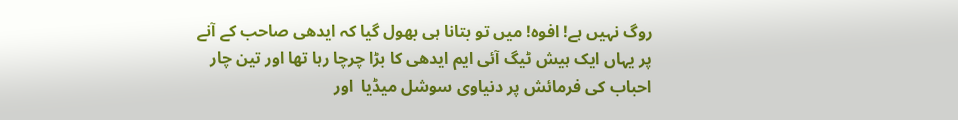روگ نہیں ہے! افوہ! میں تو بتانا ہی بھول گیا کہ ایدھی صاحب کے آنے پر یہاں ایک ہیش ٹیگ آئی ایم ایدھی کا بڑا چرچا رہا تھا اور تین چار احباب کی فرمائش پر دنیاوی سوشل میڈیا  اور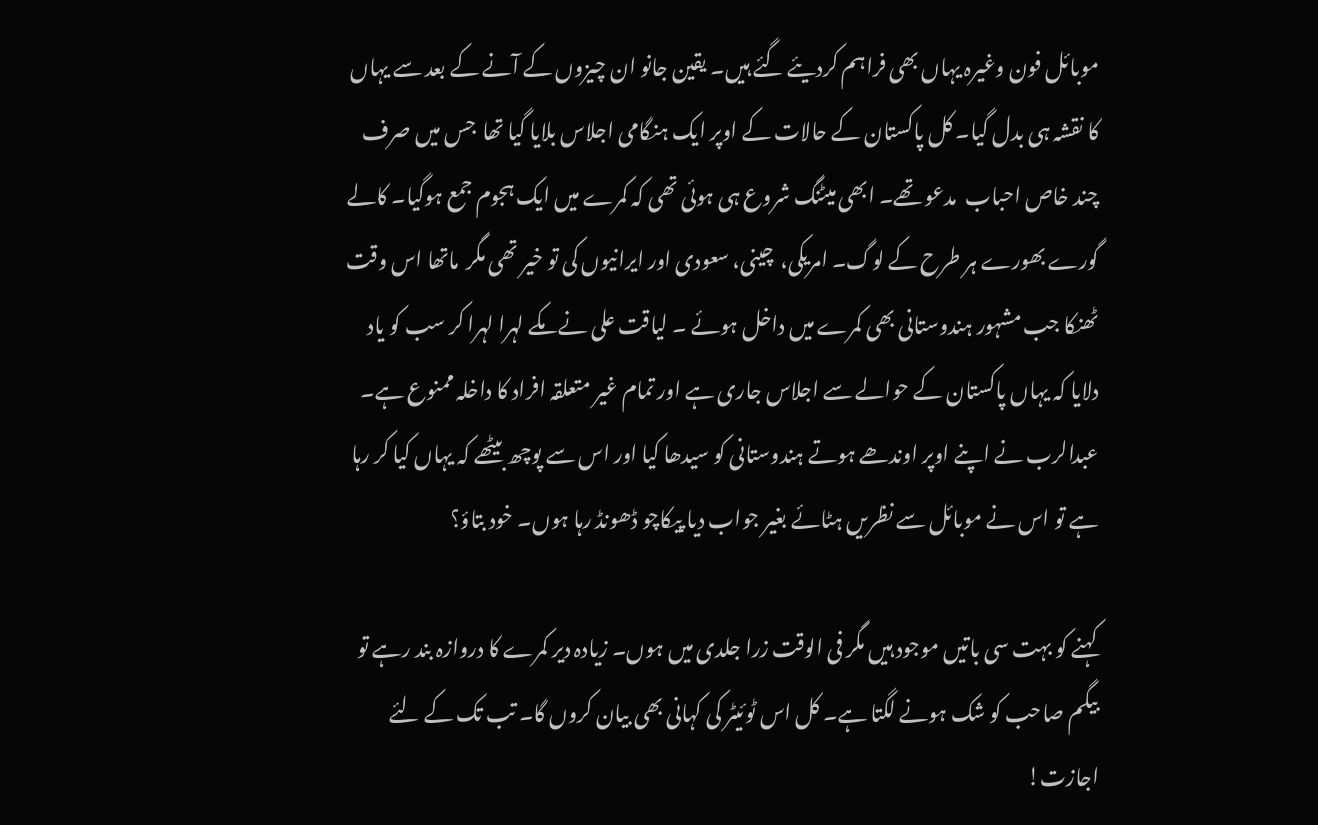موبائل فون وغیرہ یہاں بھی فراہم کردیئے گئے ہیں۔ یقین جانو ان چیزوں کے آنے کے بعد سے یہاں کا نقشہ ہی بدل گیا۔ کل پاکستان کے حالات کے اوپر ایک ہنگامی اجلاس بلایا گیا تھا  جس میں صرف چند خاص احباب  مدعو تھے۔ ابھی میٹنگ شروع ہی ہوئی تھی کہ کمرے میں ایک ہجوم جمع ہوگیا۔ کالے گورے بھورے ہر طرح کے لوگ۔ امریکی،  چینی، سعودی اور ایرانیوں کی تو خیر تھی مگر  ماتھا اس وقت ٹھنکا جب مشہور ہندوستانی بھی کمرے میں داخل ہوئے ۔ لیاقت علی نے مکے لہرا لہرا کر سب کو یاد دلایا کہ یہاں پاکستان کے حوالے سے اجلاس جاری ہے اور تمام غیر متعلقہ افراد کا داخلہ ممنوع ہے۔ عبدالرب نے اپنے اوپر اوندھے ہوتے ہندوستانی کو سیدھا کیا اور اس سے پوچھ بیٹھے کہ یہاں کیا کر رہا ہے تو اس نے موبائل سے نظریں ہٹائے بغیر جواب دیا پیکاچو ڈھونڈ رہا ہوں۔ خود بتاؤ؟

کہنے کو بہت سی باتیں موجود ہیں مگر فی الوقت زرا جلدی میں ہوں۔ زیادہ دیر کمرے کا دروازہ بند رہے تو بیگم صاحب کو شک ہونے لگتا ہے۔ کل اس ٹوئیٹر کی کہانی بھی بیان کروں گا۔ تب تک کے لئے اجازت!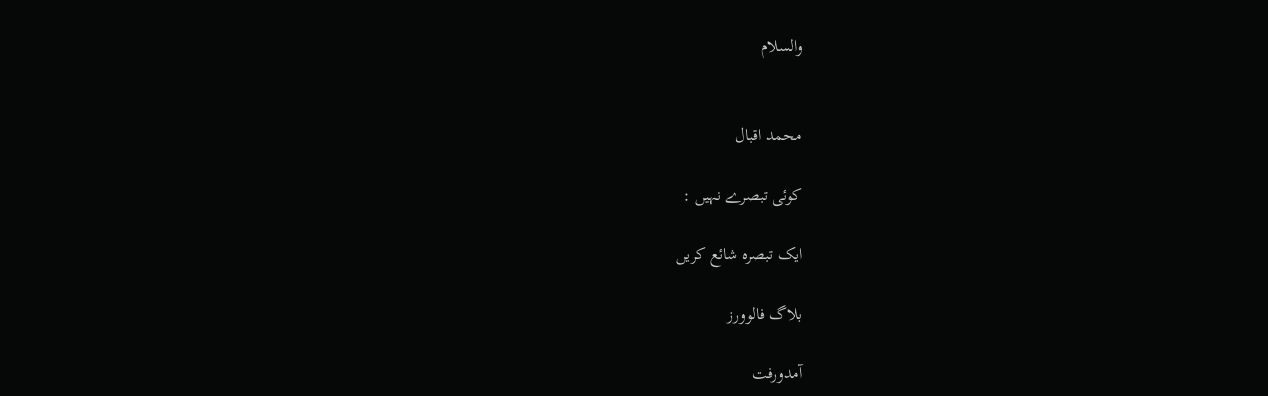والسلام


محمد اقبال

کوئی تبصرے نہیں :

ایک تبصرہ شائع کریں

بلاگ فالوورز

آمدورفت